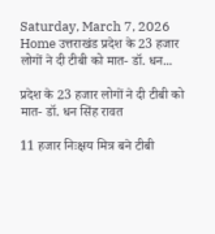Saturday, March 7, 2026
Home उत्तराखंड प्रदेश के 23 हजार लोगों ने दी टीबी को मात- डॉ. धन...

प्रदेश के 23 हजार लोगों ने दी टीबी को मात- डॉ. धन सिंह रावत

11 हजार निःक्षय मित्र बने टीबी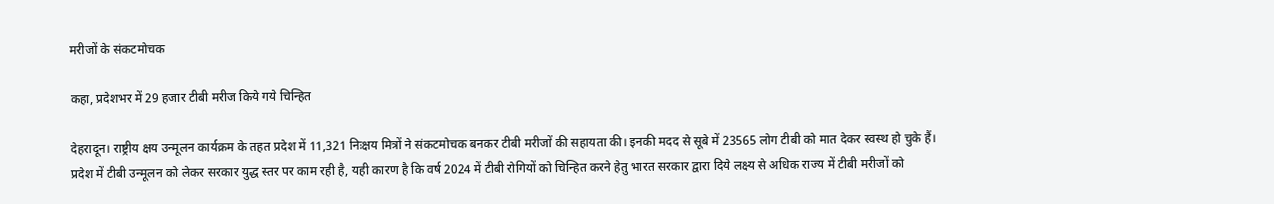मरीजों के संकटमोचक

कहा, प्रदेशभर में 29 हजार टीबी मरीज किये गये चिन्हित

देहरादून। राष्ट्रीय क्षय उन्मूलन कार्यक्रम के तहत प्रदेश में 11,321 निःक्षय मित्रों ने संकटमोचक बनकर टीबी मरीजों की सहायता की। इनकी मदद से सूबे में 23565 लोग टीबी को मात देकर स्वस्थ हो चुके हैं। प्रदेश में टीबी उन्मूलन को लेकर सरकार युद्ध स्तर पर काम रही है, यही कारण है कि वर्ष 2024 में टीबी रोगियों को चिन्हित करने हेतु भारत सरकार द्वारा दिये लक्ष्य से अधिक राज्य में टीबी मरीजों को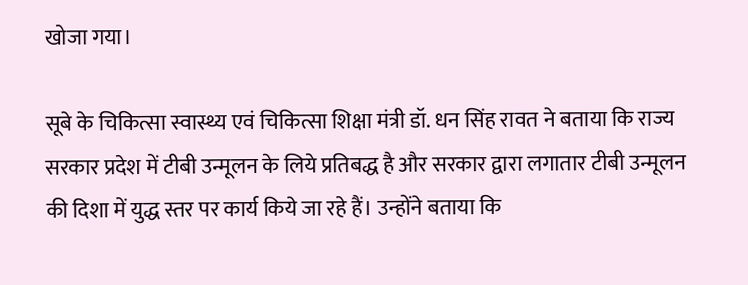खोजा गया।

सूबे के चिकित्सा स्वास्थ्य एवं चिकित्सा शिक्षा मंत्री डॉ. धन सिंह रावत ने बताया कि राज्य सरकार प्रदेश में टीबी उन्मूलन के लिये प्रतिबद्ध है और सरकार द्वारा लगातार टीबी उन्मूलन की दिशा में युद्ध स्तर पर कार्य किये जा रहे हैं। उन्होंने बताया कि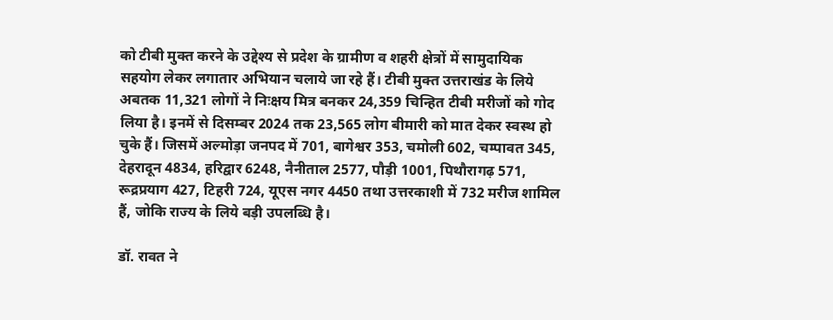को टीबी मुक्त करने के उद्देश्य से प्रदेश के ग्रामीण व शहरी क्षेत्रों में सामुदायिक सहयोग लेकर लगातार अभियान चलाये जा रहे हैं। टीबी मुक्त उत्तराखंड के लिये अबतक 11,321 लोगों ने निःक्षय मित्र बनकर 24,359 चिन्हित टीबी मरीजों को गोद लिया है। इनमें से दिसम्बर 2024 तक 23,565 लोग बीमारी को मात देकर स्वस्थ हो चुके हैं। जिसमें अल्मोड़ा जनपद में 701, बागेश्वर 353, चमोली 602, चम्पावत 345, देहरादून 4834, हरिद्वार 6248, नैनीताल 2577, पौड़ी 1001, पिथौरागढ़ 571, रूद्रप्रयाग 427, टिहरी 724, यूएस नगर 4450 तथा उत्तरकाशी में 732 मरीज शामिल हैं, जोकि राज्य के लिये बड़ी उपलब्धि है।

डॉ. रावत ने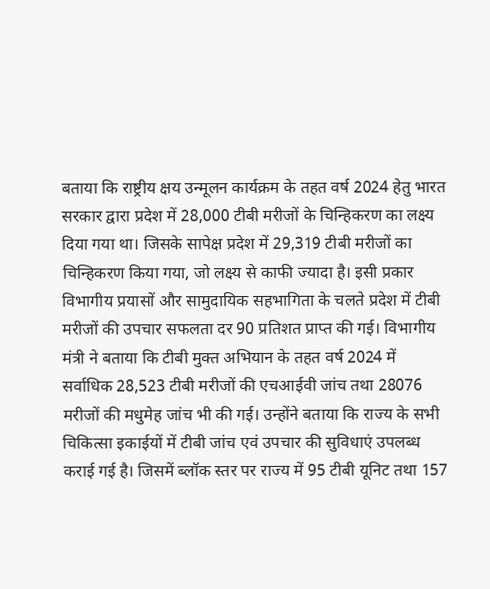बताया कि राष्ट्रीय क्षय उन्मूलन कार्यक्रम के तहत वर्ष 2024 हेतु भारत सरकार द्वारा प्रदेश में 28,000 टीबी मरीजों के चिन्हिकरण का लक्ष्य दिया गया था। जिसके सापेक्ष प्रदेश में 29,319 टीबी मरीजों का चिन्हिकरण किया गया, जो लक्ष्य से काफी ज्यादा है। इसी प्रकार विभागीय प्रयासों और सामुदायिक सहभागिता के चलते प्रदेश में टीबी मरीजों की उपचार सफलता दर 90 प्रतिशत प्राप्त की गई। विभागीय मंत्री ने बताया कि टीबी मुक्त अभियान के तहत वर्ष 2024 में सर्वाधिक 28,523 टीबी मरीजों की एचआईवी जांच तथा 28076 मरीजों की मधुमेह जांच भी की गई। उन्होंने बताया कि राज्य के सभी चिकित्सा इकाईयों में टीबी जांच एवं उपचार की सुविधाएं उपलब्ध कराई गई है। जिसमें ब्लॉक स्तर पर राज्य में 95 टीबी यूनिट तथा 157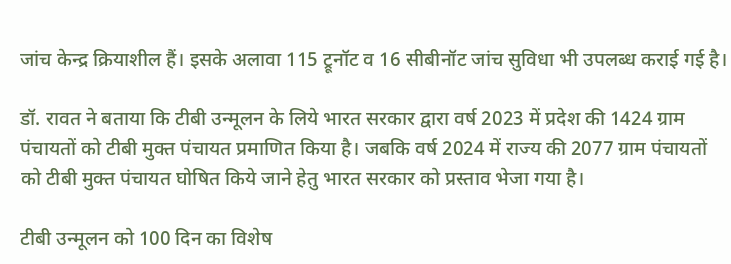जांच केन्द्र क्रियाशील हैं। इसके अलावा 115 ट्रूनॉट व 16 सीबीनॉट जांच सुविधा भी उपलब्ध कराई गई है।

डॉ. रावत ने बताया कि टीबी उन्मूलन के लिये भारत सरकार द्वारा वर्ष 2023 में प्रदेश की 1424 ग्राम पंचायतों को टीबी मुक्त पंचायत प्रमाणित किया है। जबकि वर्ष 2024 में राज्य की 2077 ग्राम पंचायतों को टीबी मुक्त पंचायत घोषित किये जाने हेतु भारत सरकार को प्रस्ताव भेजा गया है।

टीबी उन्मूलन को 100 दिन का विशेष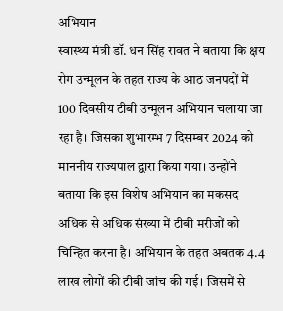अभियान
स्वास्थ्य मंत्री डॉ. धन सिंह रावत ने बताया कि क्षय रोग उन्मूलन के तहत राज्य के आठ जनपदों में 100 दिवसीय टीबी उन्मूलन अभियान चलाया जा रहा है। जिसका शुभारम्भ 7 दिसम्बर 2024 को माननीय राज्यपाल द्वारा किया गया। उन्होंने बताया कि इस विशेष अभियान का मकसद अधिक से अधिक संख्या में टीबी मरीजों को चिन्हित करना है। अभियान के तहत अबतक 4.4 लाख लोगों की टीबी जांच की गई। जिसमें से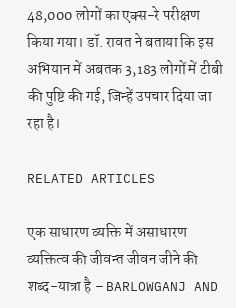48,000 लोगों का एक्स-रे परीक्षण किया गया। डॉ. रावत ने बताया कि इस अभियान में अबतक 3,183 लोगों में टीबी की पुष्टि की गई, जिन्हें उपचार दिया जा रहा है।

RELATED ARTICLES

एक साधारण व्यक्ति में असाधारण व्यक्तित्व की जीवन्त जीवन जीने की शब्द-यात्रा है – BARLOWGANJ AND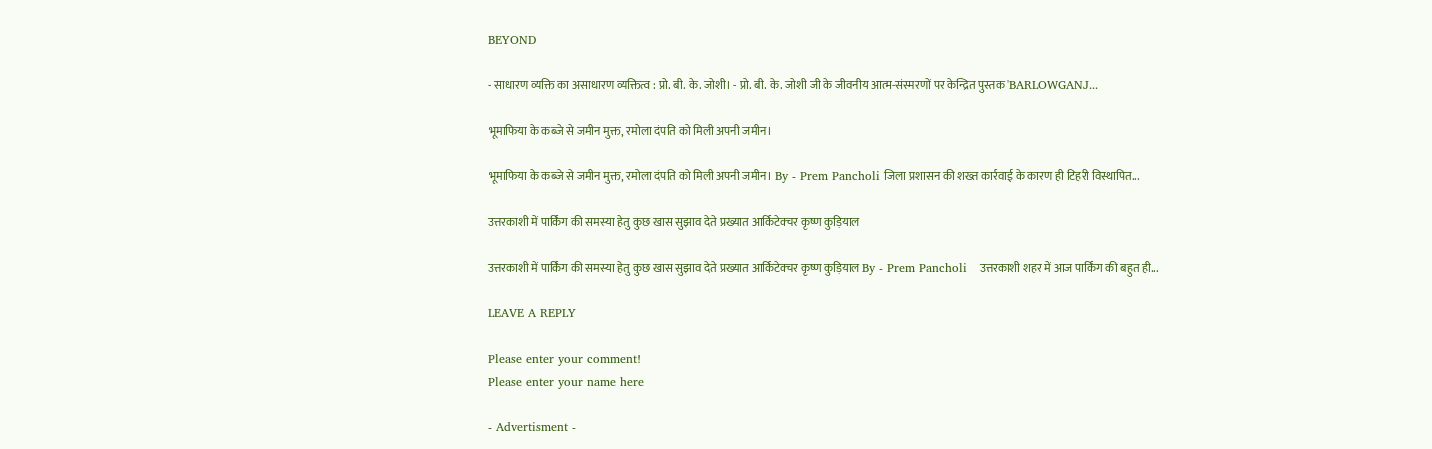BEYOND

- साधारण व्यक्ति का असाधारण व्यक्तित्व : प्रो. बी. के. जोशी। - प्रो. बी. के. जोशी जी के जीवनीय आत्म-संस्मरणों पर केन्द्रित पुस्तक 'BARLOWGANJ...

भूमाफिया के कब्जे से जमीन मुक्त, रमोला दंपति को मिली अपनी जमीन।

भूमाफिया के कब्जे से जमीन मुक्त, रमोला दंपति को मिली अपनी जमीन। By - Prem Pancholi जिला प्रशासन की शख्त कार्रवाई के कारण ही टिहरी विस्थापित...

उत्तरकाशी में पार्किंग की समस्या हेतु कुछ खास सुझाव देते प्रख्यात आर्किटेक्चर कृष्ण कुड़ियाल

उत्तरकाशी में पार्किंग की समस्या हेतु कुछ खास सुझाव देते प्रख्यात आर्किटेक्चर कृष्ण कुड़ियाल By - Prem Pancholi   उत्तरकाशी शहर में आज पार्किंग की बहुत ही...

LEAVE A REPLY

Please enter your comment!
Please enter your name here

- Advertisment -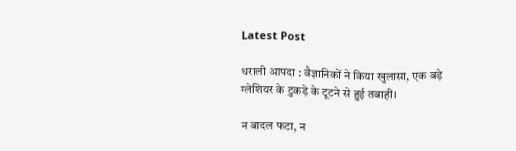Latest Post

धराली आपदा : वैज्ञानिकों ने किया खुलासा, एक बड़े ग्लेशियर के टुकड़े के टूटने से हुई तबाही।

न बादल फटा, न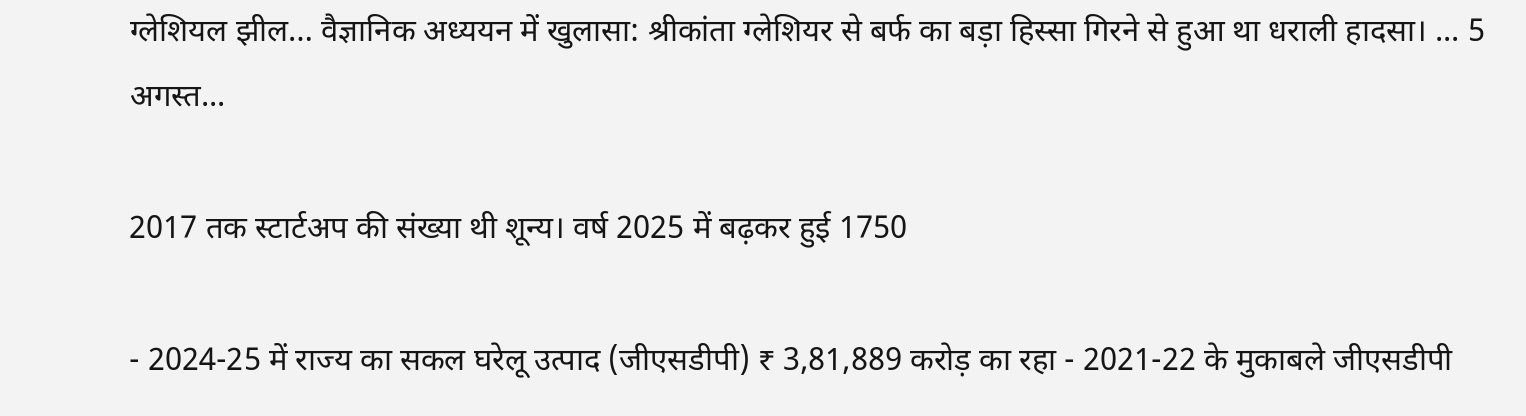ग्लेशियल झील… वैज्ञानिक अध्ययन में खुलासा: श्रीकांता ग्लेशियर से बर्फ का बड़ा हिस्सा गिरने से हुआ था धराली हादसा। ... 5 अगस्त...

2017 तक स्टार्टअप की संख्या थी शून्य। वर्ष 2025 में बढ़कर हुई 1750

- 2024-25 में राज्य का सकल घरेलू उत्पाद (जीएसडीपी) ₹ 3,81,889 करोड़ का रहा - 2021-22 के मुकाबले जीएसडीपी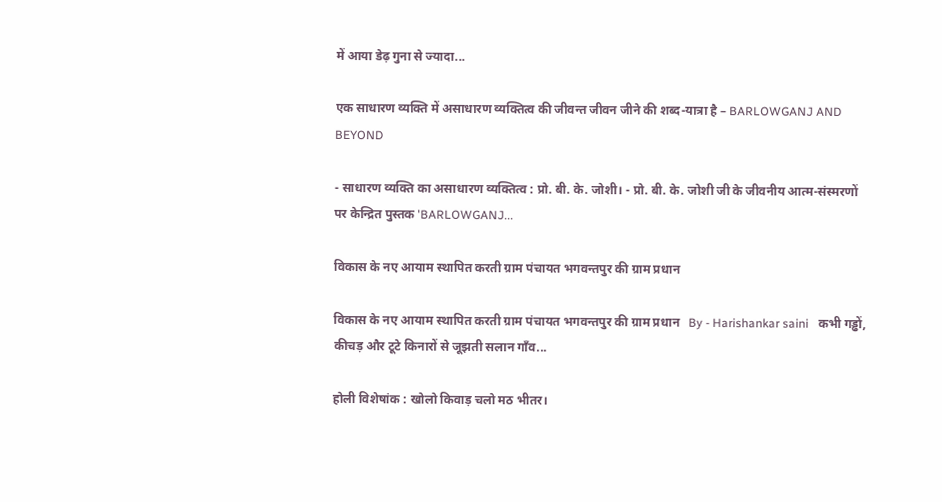में आया डेढ़ गुना से ज्यादा...

एक साधारण व्यक्ति में असाधारण व्यक्तित्व की जीवन्त जीवन जीने की शब्द-यात्रा है – BARLOWGANJ AND BEYOND

- साधारण व्यक्ति का असाधारण व्यक्तित्व : प्रो. बी. के. जोशी। - प्रो. बी. के. जोशी जी के जीवनीय आत्म-संस्मरणों पर केन्द्रित पुस्तक 'BARLOWGANJ...

विकास के नए आयाम स्थापित करती ग्राम पंचायत भगवन्तपुर की ग्राम प्रधान

विकास के नए आयाम स्थापित करती ग्राम पंचायत भगवन्तपुर की ग्राम प्रधान   By - Harishankar saini   कभी गड्ढों, कीचड़ और टूटे किनारों से जूझती सलान गाँव...

होली विशेषांक : खोलो किवाड़ चलो मठ भीतर।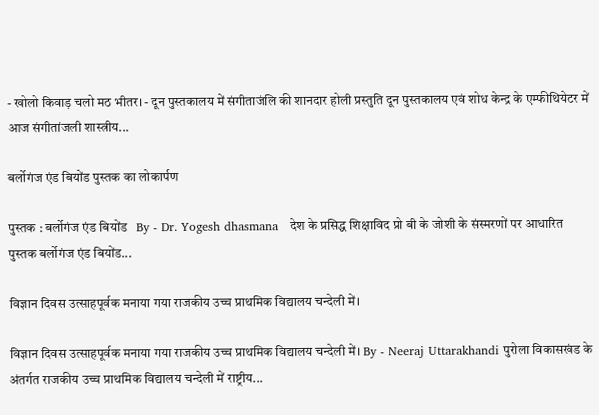- खोलो किवाड़ चलो मठ भीतर। - दून पुस्तकालय में संगीताजंलि की शानदार होली प्रस्तुति दून पुस्तकालय एवं शोध केन्द्र के एम्फीथियेटर में आज संगीतांजली शास्त्रीय...

बर्लोगंज एंड बियोंड पुस्तक का लोकार्पण

पुस्तक : बर्लोगंज एंड बियोंड   By - Dr. Yogesh dhasmana   देश के प्रसिद्ध शिक्षाविद प्रो बी के जोशी के संस्मरणों पर आधारित पुस्तक बर्लोगंज एंड बियोंड...

विज्ञान दिवस उत्साहपूर्वक मनाया गया राजकीय उच्च प्राथमिक विद्यालय चन्देली में।

विज्ञान दिवस उत्साहपूर्वक मनाया गया राजकीय उच्च प्राथमिक विद्यालय चन्देली में। By - Neeraj Uttarakhandi पुरोला विकासखंड के अंतर्गत राजकीय उच्च प्राथमिक विद्यालय चन्देली में राष्ट्रीय...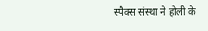स्पैक्स संस्था ने होली के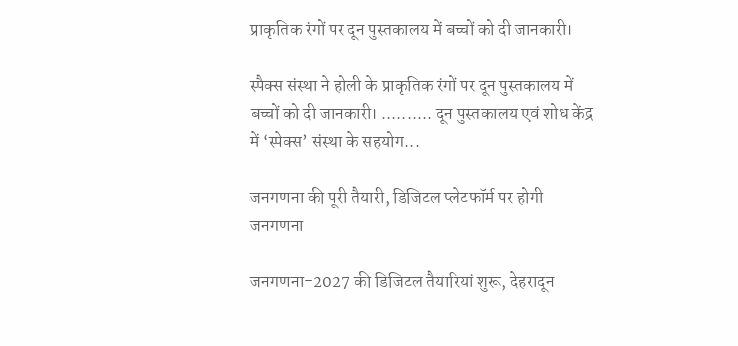प्राकृतिक रंगों पर दून पुस्तकालय में बच्चों को दी जानकारी।

स्पैक्स संस्था ने होली के प्राकृतिक रंगों पर दून पुस्तकालय में बच्चों को दी जानकारी। .......... दून पुस्तकालय एवं शोध केंद्र में ‘स्पेक्स’ संस्था के सहयोग...

जनगणना की पूरी तैयारी, डिजिटल प्लेटफॉर्म पर होगी जनगणना

जनगणना-2027 की डिजिटल तैयारियां शुरू, देहरादून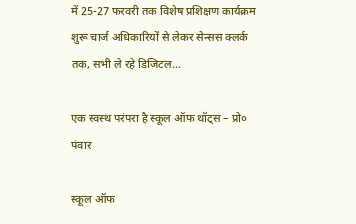में 25-27 फरवरी तक विशेष प्रशिक्षण कार्यक्रम शुरू चार्ज अधिकारियों से लेकर सेन्सस क्लर्क तक, सभी ले रहे डिजिटल...

एक स्वस्थ परंपरा है स्कूल ऑफ थॉट्स – प्रो० पंवार

स्कूल ऑफ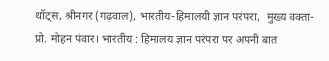थॉट्स, श्रीनगर (गढ़वाल), भारतीय-हिमालयी ज्ञान परंपरा,  मुख्य वक्ता- प्रो. मोहन पंवार। भारतीय : हिमालय ज्ञान परंपरा पर अपनी बात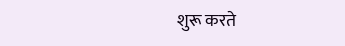शुरू करते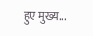हुए मुख्य...